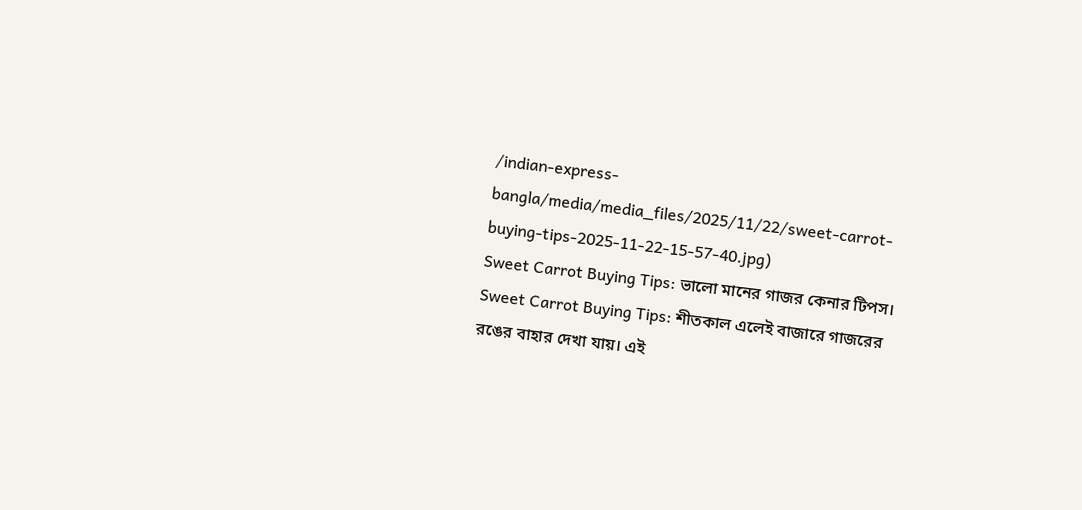/indian-express-bangla/media/media_files/2025/11/22/sweet-carrot-buying-tips-2025-11-22-15-57-40.jpg)
Sweet Carrot Buying Tips: ভালো মানের গাজর কেনার টিপস।
Sweet Carrot Buying Tips: শীতকাল এলেই বাজারে গাজরের রঙের বাহার দেখা যায়। এই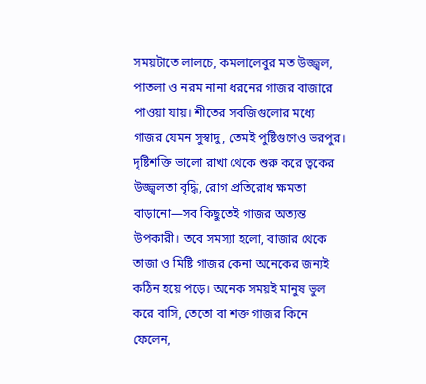সময়টাতে লালচে, কমলালেবুর মত উজ্জ্বল, পাতলা ও নরম নানা ধরনের গাজর বাজারে পাওয়া যায়। শীতের সবজিগুলোর মধ্যে গাজর যেমন সুস্বাদু, তেমই পুষ্টিগুণেও ভরপুর। দৃষ্টিশক্তি ভালো রাখা থেকে শুরু করে ত্বকের উজ্জ্বলতা বৃদ্ধি, রোগ প্রতিরোধ ক্ষমতা বাড়ানো—সব কিছুতেই গাজর অত্যন্ত উপকারী। তবে সমস্যা হলো, বাজার থেকে তাজা ও মিষ্টি গাজর কেনা অনেকের জন্যই কঠিন হয়ে পড়ে। অনেক সময়ই মানুষ ভুল করে বাসি, তেতো বা শক্ত গাজর কিনে ফেলেন,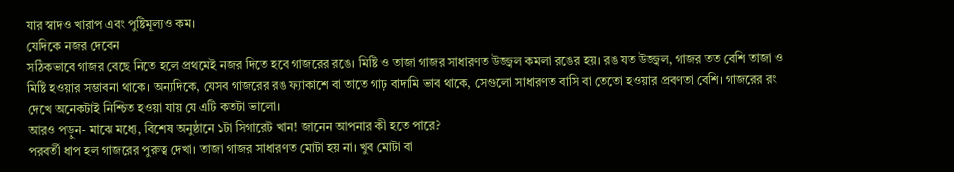যার স্বাদও খারাপ এবং পুষ্টিমূল্যও কম।
যেদিকে নজর দেবেন
সঠিকভাবে গাজর বেছে নিতে হলে প্রথমেই নজর দিতে হবে গাজরের রঙে। মিষ্টি ও তাজা গাজর সাধারণত উজ্জ্বল কমলা রঙের হয়। রঙ যত উজ্জ্বল, গাজর তত বেশি তাজা ও মিষ্টি হওয়ার সম্ভাবনা থাকে। অন্যদিকে, যেসব গাজরের রঙ ফ্যাকাশে বা তাতে গাঢ় বাদামি ভাব থাকে, সেগুলো সাধারণত বাসি বা তেতো হওয়ার প্রবণতা বেশি। গাজরের রং দেখে অনেকটাই নিশ্চিত হওয়া যায় যে এটি কতটা ভালো।
আরও পড়ুন- মাঝে মধ্যে, বিশেষ অনুষ্ঠানে ১টা সিগারেট খান! জানেন আপনার কী হতে পারে?
পরবর্তী ধাপ হল গাজরের পুরুত্ব দেখা। তাজা গাজর সাধারণত মোটা হয় না। খুব মোটা বা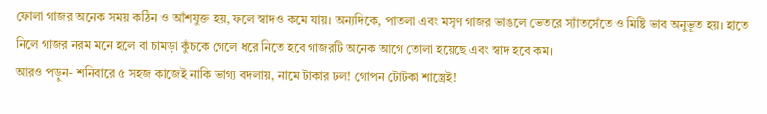ফোলা গাজর অনেক সময় কঠিন ও আঁশযুক্ত হয়, ফলে স্বাদও কমে যায়। অন্যদিকে, পাতলা এবং মসৃণ গাজর ভাঙলে ভেতরে স্যাঁতসেঁতে ও মিষ্টি ভাব অনুভূত হয়। হাতে নিলে গাজর নরম মনে হলে বা চামড়া কুঁচকে গেলে ধরে নিতে হবে গাজরটি অনেক আগে তোলা হয়েছে এবং স্বাদ হবে কম।
আরও পড়ুন- শনিবারে ৫ সহজ কাজেই নাকি ভাগ্য বদলায়, নামে টাকার ঢল! গোপন টোটকা শাস্ত্রেই!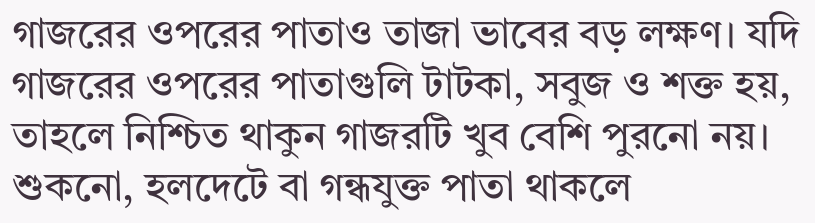গাজরের ওপরের পাতাও তাজা ভাবের বড় লক্ষণ। যদি গাজরের ওপরের পাতাগুলি টাটকা, সবুজ ও শক্ত হয়, তাহলে নিশ্চিত থাকুন গাজরটি খুব বেশি পুরনো নয়। শুকনো, হলদেটে বা গন্ধযুক্ত পাতা থাকলে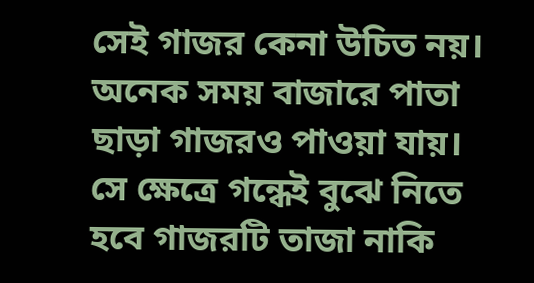সেই গাজর কেনা উচিত নয়। অনেক সময় বাজারে পাতা ছাড়া গাজরও পাওয়া যায়। সে ক্ষেত্রে গন্ধেই বুঝে নিতে হবে গাজরটি তাজা নাকি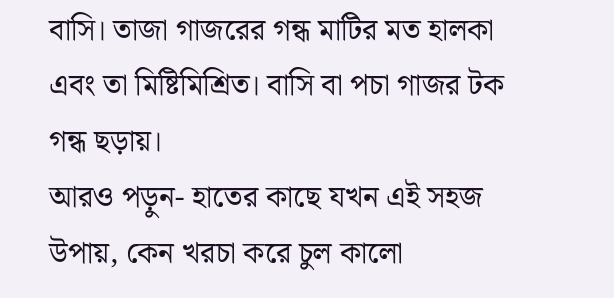বাসি। তাজা গাজরের গন্ধ মাটির মত হালকা এবং তা মিষ্টিমিশ্রিত। বাসি বা পচা গাজর টক গন্ধ ছড়ায়।
আরও পড়ুন- হাতের কাছে যখন এই সহজ উপায়, কেন খরচা করে চুল কালো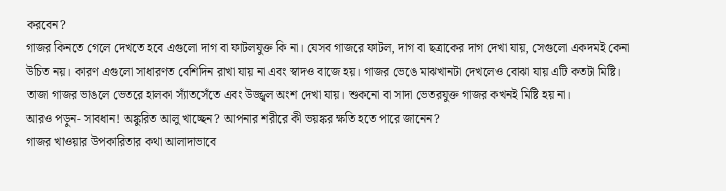করবেন?
গাজর কিনতে গেলে দেখতে হবে এগুলো দাগ বা ফাটলযুক্ত কি না। যেসব গাজরে ফাটল, দাগ বা ছত্রাকের দাগ দেখা যায়, সেগুলো একদমই কেনা উচিত নয়। কারণ এগুলো সাধারণত বেশিদিন রাখা যায় না এবং স্বাদও বাজে হয়। গাজর ভেঙে মাঝখানটা দেখলেও বোঝা যায় এটি কতটা মিষ্টি। তাজা গাজর ভাঙলে ভেতরে হালকা স্যাঁতসেঁতে এবং উজ্জ্বল অংশ দেখা যায়। শুকনো বা সাদা ভেতরযুক্ত গাজর কখনই মিষ্টি হয় না।
আরও পড়ুন- সাবধান! অঙ্কুরিত আলু খাচ্ছেন? আপনার শরীরে কী ভয়ঙ্কর ক্ষতি হতে পারে জানেন?
গাজর খাওয়ার উপকারিতার কথা আলাদাভাবে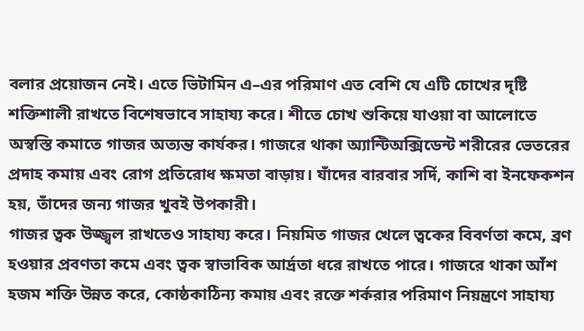বলার প্রয়োজন নেই। এতে ভিটামিন এ–এর পরিমাণ এত বেশি যে এটি চোখের দৃষ্টি শক্তিশালী রাখতে বিশেষভাবে সাহায্য করে। শীতে চোখ শুকিয়ে যাওয়া বা আলোতে অস্বস্তি কমাতে গাজর অত্যন্ত কার্যকর। গাজরে থাকা অ্যান্টিঅক্সিডেন্ট শরীরের ভেতরের প্রদাহ কমায় এবং রোগ প্রতিরোধ ক্ষমতা বাড়ায়। যাঁদের বারবার সর্দি, কাশি বা ইনফেকশন হয়, তাঁদের জন্য গাজর খুবই উপকারী।
গাজর ত্বক উজ্জ্বল রাখতেও সাহায্য করে। নিয়মিত গাজর খেলে ত্বকের বিবর্ণতা কমে, ব্রণ হওয়ার প্রবণতা কমে এবং ত্বক স্বাভাবিক আর্দ্রতা ধরে রাখতে পারে। গাজরে থাকা আঁশ হজম শক্তি উন্নত করে, কোষ্ঠকাঠিন্য কমায় এবং রক্তে শর্করার পরিমাণ নিয়ন্ত্রণে সাহায্য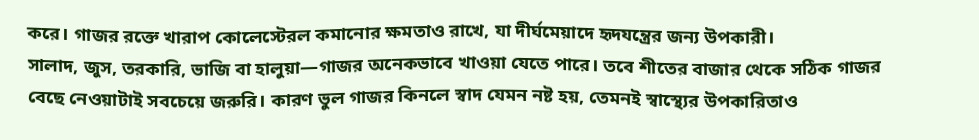করে। গাজর রক্তে খারাপ কোলেস্টেরল কমানোর ক্ষমতাও রাখে, যা দীর্ঘমেয়াদে হৃদযন্ত্রের জন্য উপকারী।
সালাদ, জুস, তরকারি, ভাজি বা হালুয়া—গাজর অনেকভাবে খাওয়া যেতে পারে। তবে শীতের বাজার থেকে সঠিক গাজর বেছে নেওয়াটাই সবচেয়ে জরুরি। কারণ ভুল গাজর কিনলে স্বাদ যেমন নষ্ট হয়, তেমনই স্বাস্থ্যের উপকারিতাও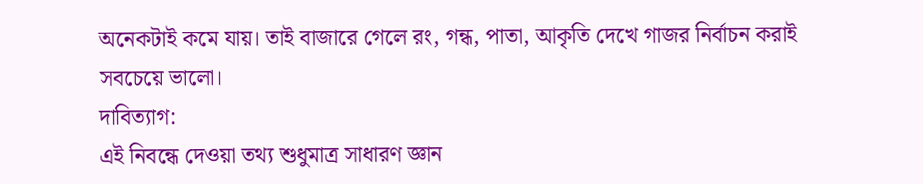অনেকটাই কমে যায়। তাই বাজারে গেলে রং, গন্ধ, পাতা, আকৃতি দেখে গাজর নির্বাচন করাই সবচেয়ে ভালো।
দাবিত্যাগ:
এই নিবন্ধে দেওয়া তথ্য শুধুমাত্র সাধারণ জ্ঞান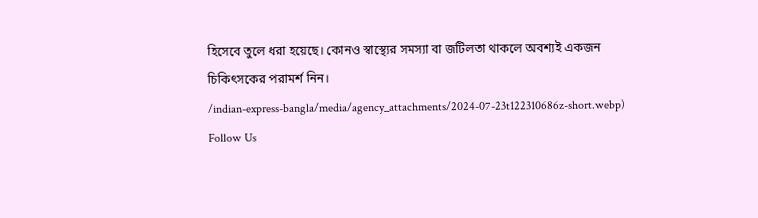হিসেবে তুলে ধরা হয়েছে। কোনও স্বাস্থ্যের সমস্যা বা জটিলতা থাকলে অবশ্যই একজন চিকিৎসকের পরামর্শ নিন।
/indian-express-bangla/media/agency_attachments/2024-07-23t122310686z-short.webp)
Follow Us